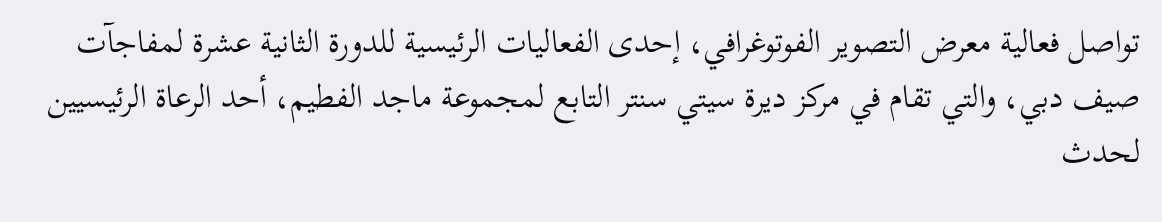تواصل فعالية معرض التصوير الفوتوغرافي، إحدى الفعاليات الرئيسية للدورة الثانية عشرة لمفاجآت صيف دبي، والتي تقام في مركز ديرة سيتي سنتر التابع لمجموعة ماجد الفطيم، أحد الرعاة الرئيسيين لحدث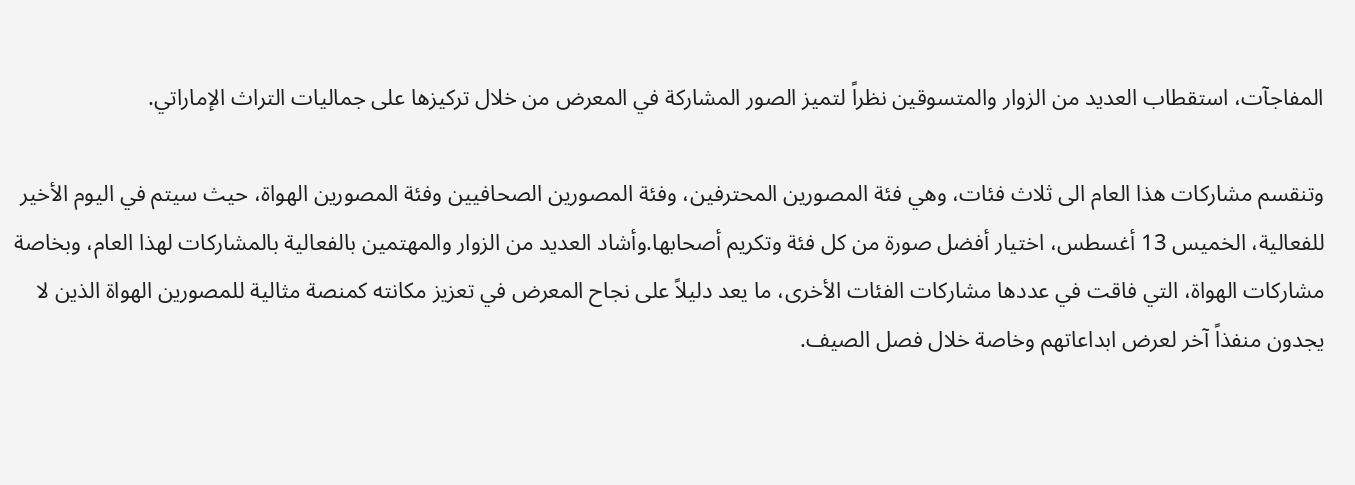المفاجآت، استقطاب العديد من الزوار والمتسوقين نظراً لتميز الصور المشاركة في المعرض من خلال تركيزها على جماليات التراث الإماراتي.

وتنقسم مشاركات هذا العام الى ثلاث فئات، وهي فئة المصورين المحترفين، وفئة المصورين الصحافيين وفئة المصورين الهواة، حيث سيتم في اليوم الأخير للفعالية، الخميس 13 أغسطس، اختيار أفضل صورة من كل فئة وتكريم أصحابها.وأشاد العديد من الزوار والمهتمين بالفعالية بالمشاركات لهذا العام، وبخاصة مشاركات الهواة، التي فاقت في عددها مشاركات الفئات الأخرى، ما يعد دليلاً على نجاح المعرض في تعزيز مكانته كمنصة مثالية للمصورين الهواة الذين لا يجدون منفذاً آخر لعرض ابداعاتهم وخاصة خلال فصل الصيف.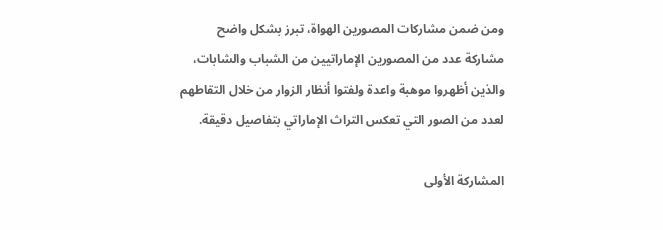ومن ضمن مشاركات المصورين الهواة، تبرز بشكل واضح مشاركة عدد من المصورين الإماراتيين من الشباب والشابات، والذين أظهروا موهبة واعدة ولفتوا أنظار الزوار من خلال التقاطهم لعدد من الصور التي تعكس التراث الإماراتي بتفاصيل دقيقة.

المشاركة الأولى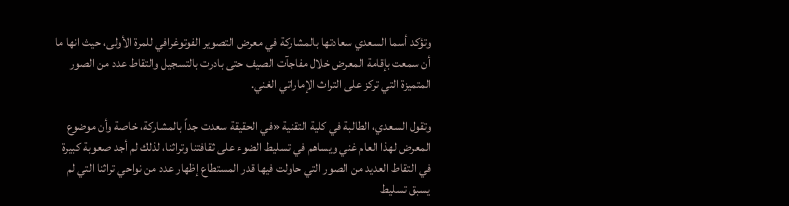وتؤكد أسما السعدي سعادتها بالمشاركة في معرض التصوير الفوتوغرافي للمرة الأولى، حيث انها ما أن سمعت بإقامة المعرض خلال مفاجآت الصيف حتى بادرت بالتسجيل والتقاط عدد من الصور المتميزة التي تركز على التراث الإماراتي الغني.

وتقول السعدي، الطالبة في كلية التقنية «في الحقيقة سعدت جداً بالمشاركة، خاصة وأن موضوع المعرض لهذا العام غني ويساهم في تسليط الضوء على ثقافتنا وتراثنا، لذلك لم أجد صعوبة كبيرة في التقاط العديد من الصور التي حاولت فيها قدر المستطاع إظهار عدد من نواحي تراثنا التي لم يسبق تسليط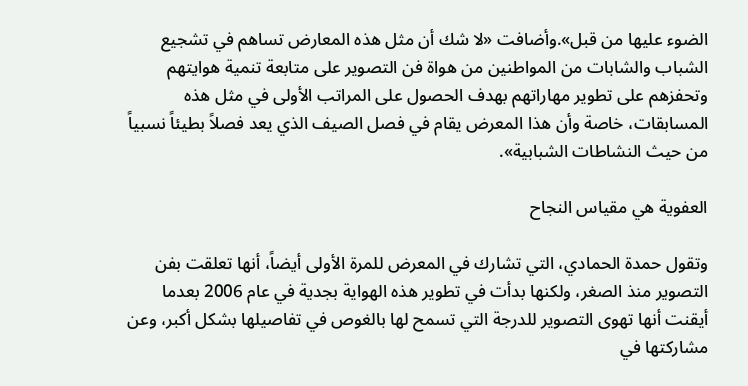الضوء عليها من قبل».وأضافت «لا شك أن مثل هذه المعارض تساهم في تشجيع الشباب والشابات من المواطنين من هواة فن التصوير على متابعة تنمية هوايتهم وتحفزهم على تطوير مهاراتهم بهدف الحصول على المراتب الأولى في مثل هذه المسابقات، خاصة وأن هذا المعرض يقام في فصل الصيف الذي يعد فصلاً بطيئاً نسبياً من حيث النشاطات الشبابية».

العفوية هي مقياس النجاح

وتقول حمدة الحمادي، التي تشارك في المعرض للمرة الأولى أيضاً، أنها تعلقت بفن التصوير منذ الصغر، ولكنها بدأت في تطوير هذه الهواية بجدية في عام 2006 بعدما أيقنت أنها تهوى التصوير للدرجة التي تسمح لها بالغوص في تفاصيلها بشكل أكبر، وعن مشاركتها في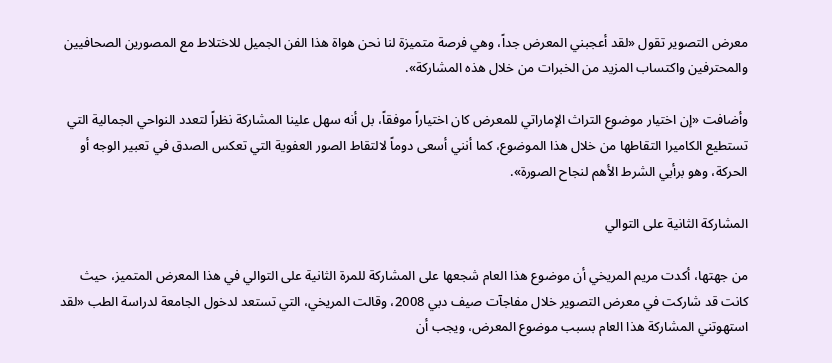معرض التصوير تقول «لقد أعجبني المعرض جداً، وهي فرصة متميزة لنا نحن هواة هذا الفن الجميل للاختلاط مع المصورين الصحافيين والمحترفين واكتساب المزيد من الخبرات من خلال هذه المشاركة».

وأضافت «إن اختيار موضوع التراث الإماراتي للمعرض كان اختياراً موفقاً، بل أنه سهل علينا المشاركة نظراً لتعدد النواحي الجمالية التي تستطيع الكاميرا التقاطها من خلال هذا الموضوع، كما أنني أسعى دوماً لالتقاط الصور العفوية التي تعكس الصدق في تعبير الوجه أو الحركة، وهو برأيي الشرط الأهم لنجاح الصورة».

المشاركة الثانية على التوالي

من جهتها، أكدت مريم المريخي أن موضوع هذا العام شجعها على المشاركة للمرة الثانية على التوالي في هذا المعرض المتميز، حيث كانت قد شاركت في معرض التصوير خلال مفاجآت صيف دبي 2008، وقالت المريخي، التي تستعد لدخول الجامعة لدراسة الطب «لقد استهوتني المشاركة هذا العام بسبب موضوع المعرض، ويجب أن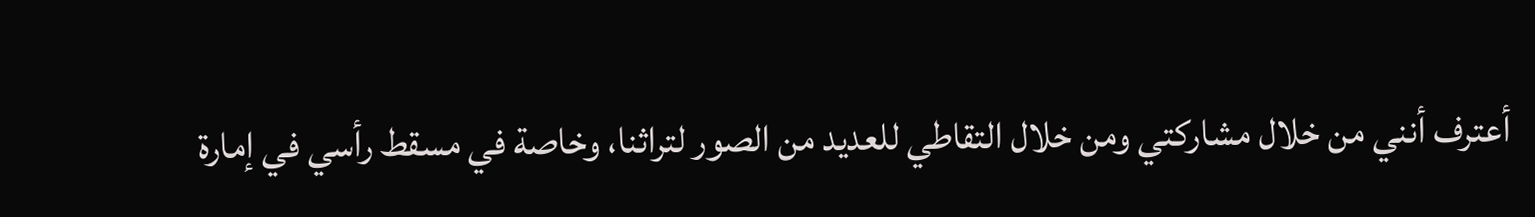أعترف أنني من خلال مشاركتي ومن خلال التقاطي للعديد من الصور لتراثنا، وخاصة في مسقط رأسي في إمارة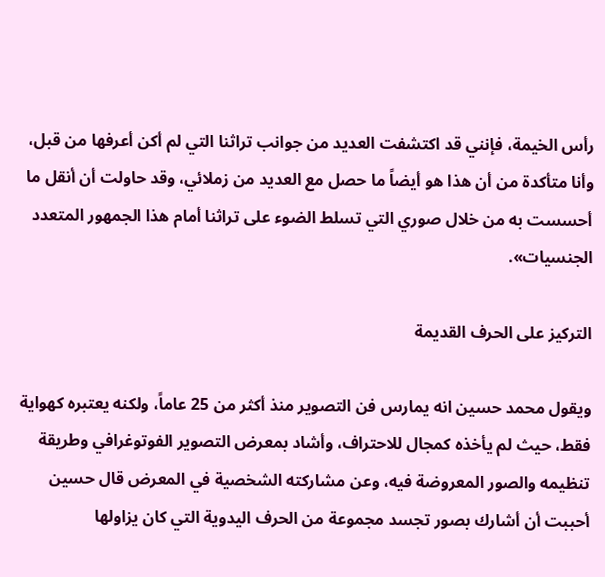رأس الخيمة، فإنني قد اكتشفت العديد من جوانب تراثنا التي لم أكن أعرفها من قبل، وأنا متأكدة من أن هذا هو أيضاً ما حصل مع العديد من زملائي، وقد حاولت أن أنقل ما أحسست به من خلال صوري التي تسلط الضوء على تراثنا أمام هذا الجمهور المتعدد الجنسيات».

التركيز على الحرف القديمة

ويقول محمد حسين انه يمارس فن التصوير منذ أكثر من 25 عاماً، ولكنه يعتبره كهواية فقط، حيث لم يأخذه كمجال للاحتراف، وأشاد بمعرض التصوير الفوتوغرافي وطريقة تنظيمه والصور المعروضة فيه، وعن مشاركته الشخصية في المعرض قال حسين أحببت أن أشارك بصور تجسد مجموعة من الحرف اليدوية التي كان يزاولها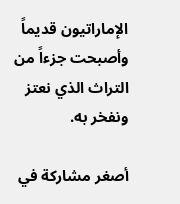الإماراتيون قديماً وأصبحت جزءاً من التراث الذي نعتز ونفخر به.

أصغر مشاركة في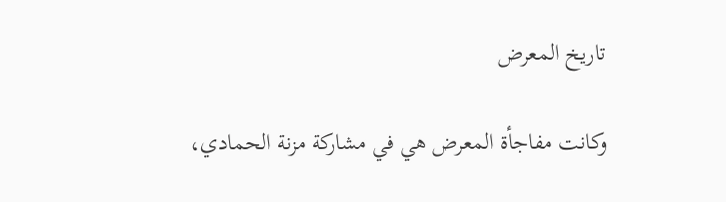تاريخ المعرض

وكانت مفاجأة المعرض هي في مشاركة مزنة الحمادي،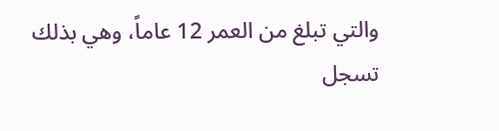والتي تبلغ من العمر 12 عاماً، وهي بذلك تسجل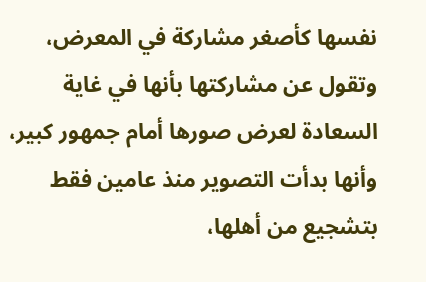نفسها كأصغر مشاركة في المعرض، وتقول عن مشاركتها بأنها في غاية السعادة لعرض صورها أمام جمهور كبير، وأنها بدأت التصوير منذ عامين فقط بتشجيع من أهلها،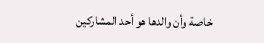خاصة وأن والدها هو أحد المشاركين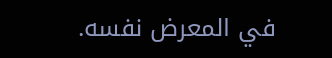في المعرض نفسه.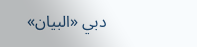دبي «البيان»